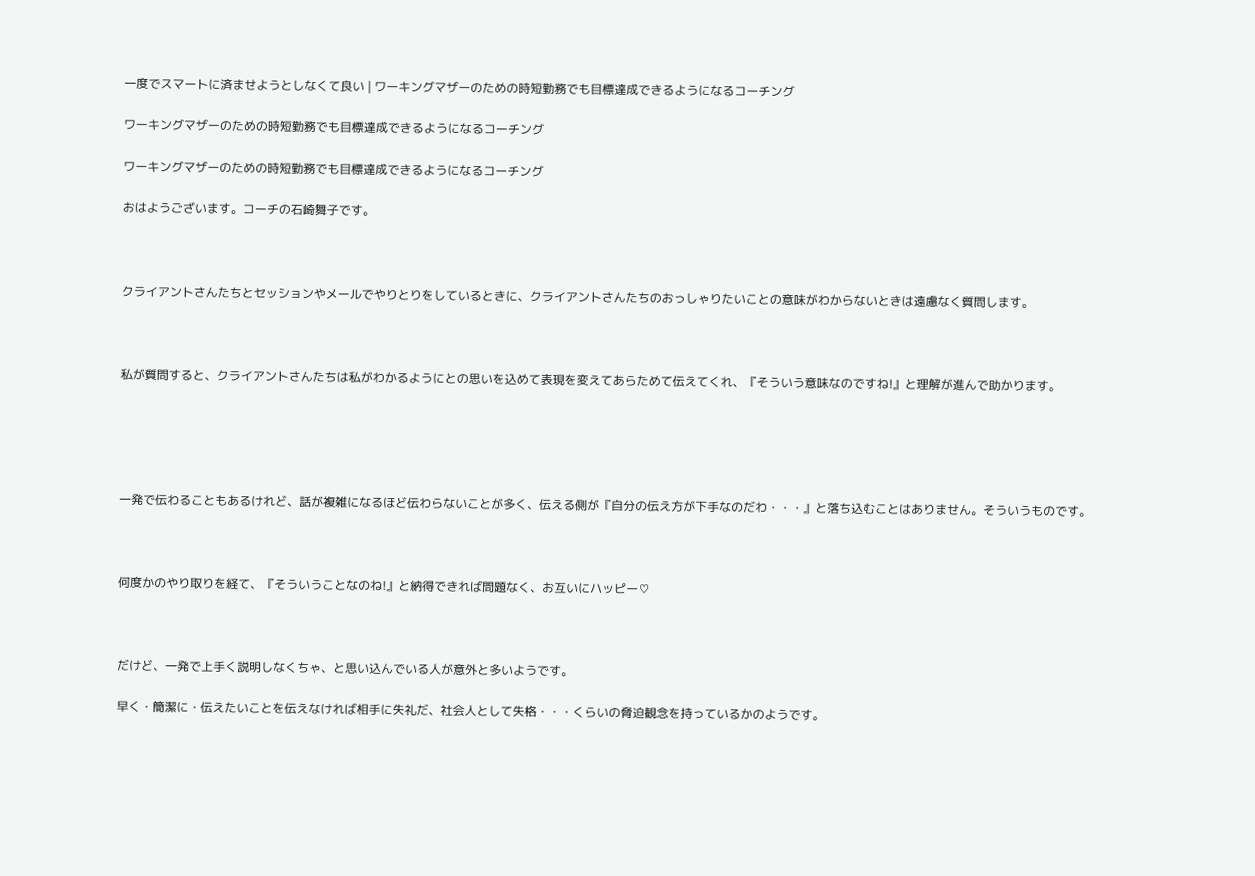一度でスマートに済ませようとしなくて良い | ワーキングマザーのための時短勤務でも目標達成できるようになるコーチング

ワーキングマザーのための時短勤務でも目標達成できるようになるコーチング

ワーキングマザーのための時短勤務でも目標達成できるようになるコーチング

おはようございます。コーチの石崎舞子です。



クライアントさんたちとセッションやメールでやりとりをしているときに、クライアントさんたちのおっしゃりたいことの意味がわからないときは遠慮なく質問します。



私が質問すると、クライアントさんたちは私がわかるようにとの思いを込めて表現を変えてあらためて伝えてくれ、『そういう意味なのですね!』と理解が進んで助かります。





一発で伝わることもあるけれど、話が複雑になるほど伝わらないことが多く、伝える側が『自分の伝え方が下手なのだわ・・・』と落ち込むことはありません。そういうものです。



何度かのやり取りを経て、『そういうことなのね!』と納得できれば問題なく、お互いにハッピー♡



だけど、一発で上手く説明しなくちゃ、と思い込んでいる人が意外と多いようです。

早く・簡潔に・伝えたいことを伝えなければ相手に失礼だ、社会人として失格・・・くらいの脅迫観念を持っているかのようです。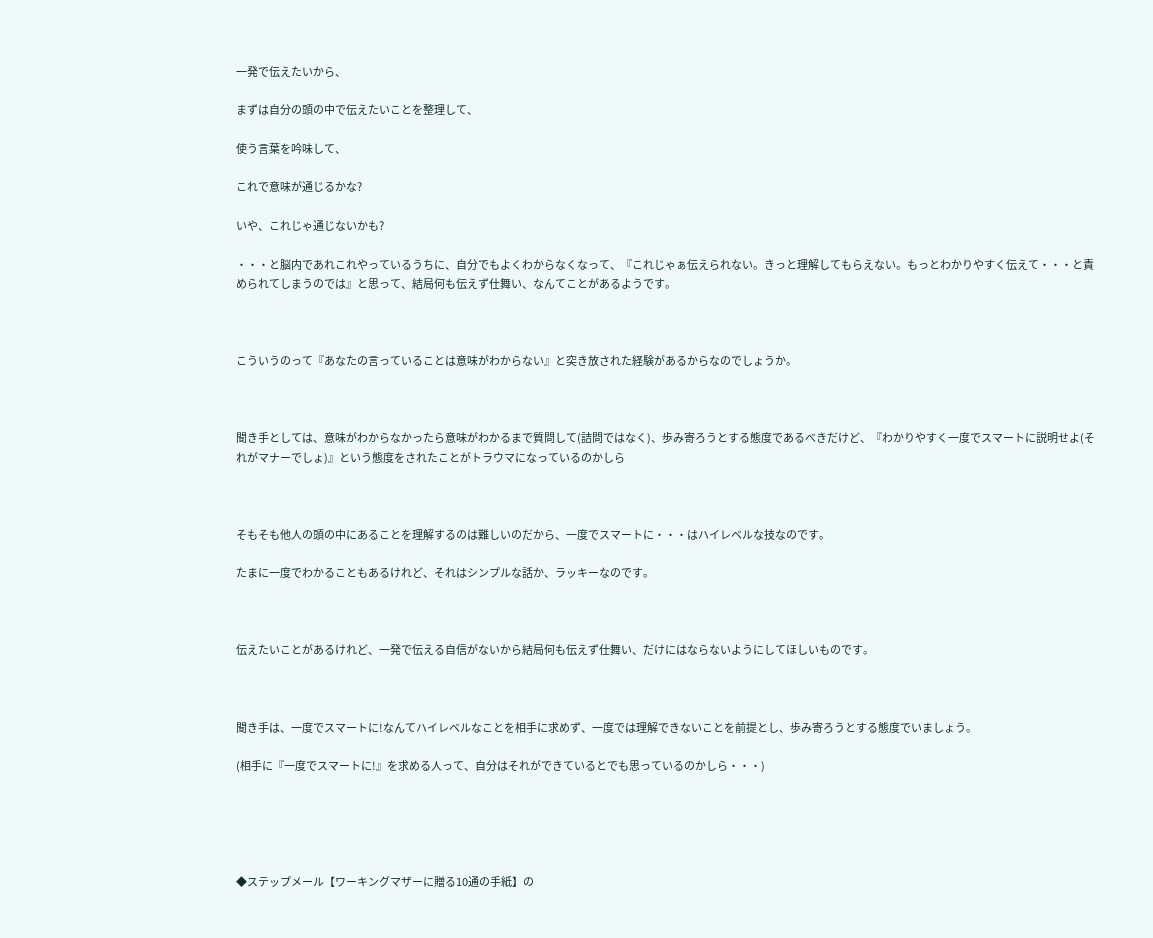一発で伝えたいから、

まずは自分の頭の中で伝えたいことを整理して、

使う言葉を吟味して、

これで意味が通じるかな?

いや、これじゃ通じないかも?

・・・と脳内であれこれやっているうちに、自分でもよくわからなくなって、『これじゃぁ伝えられない。きっと理解してもらえない。もっとわかりやすく伝えて・・・と責められてしまうのでは』と思って、結局何も伝えず仕舞い、なんてことがあるようです。



こういうのって『あなたの言っていることは意味がわからない』と突き放された経験があるからなのでしょうか。



聞き手としては、意味がわからなかったら意味がわかるまで質問して(詰問ではなく)、歩み寄ろうとする態度であるべきだけど、『わかりやすく一度でスマートに説明せよ(それがマナーでしょ)』という態度をされたことがトラウマになっているのかしら



そもそも他人の頭の中にあることを理解するのは難しいのだから、一度でスマートに・・・はハイレベルな技なのです。

たまに一度でわかることもあるけれど、それはシンプルな話か、ラッキーなのです。



伝えたいことがあるけれど、一発で伝える自信がないから結局何も伝えず仕舞い、だけにはならないようにしてほしいものです。



聞き手は、一度でスマートに!なんてハイレベルなことを相手に求めず、一度では理解できないことを前提とし、歩み寄ろうとする態度でいましょう。

(相手に『一度でスマートに!』を求める人って、自分はそれができているとでも思っているのかしら・・・)





◆ステップメール【ワーキングマザーに贈る10通の手紙】の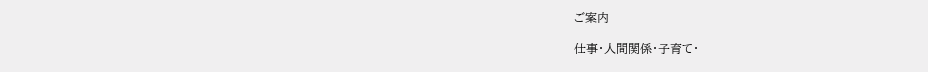ご案内

仕事・人間関係・子育て・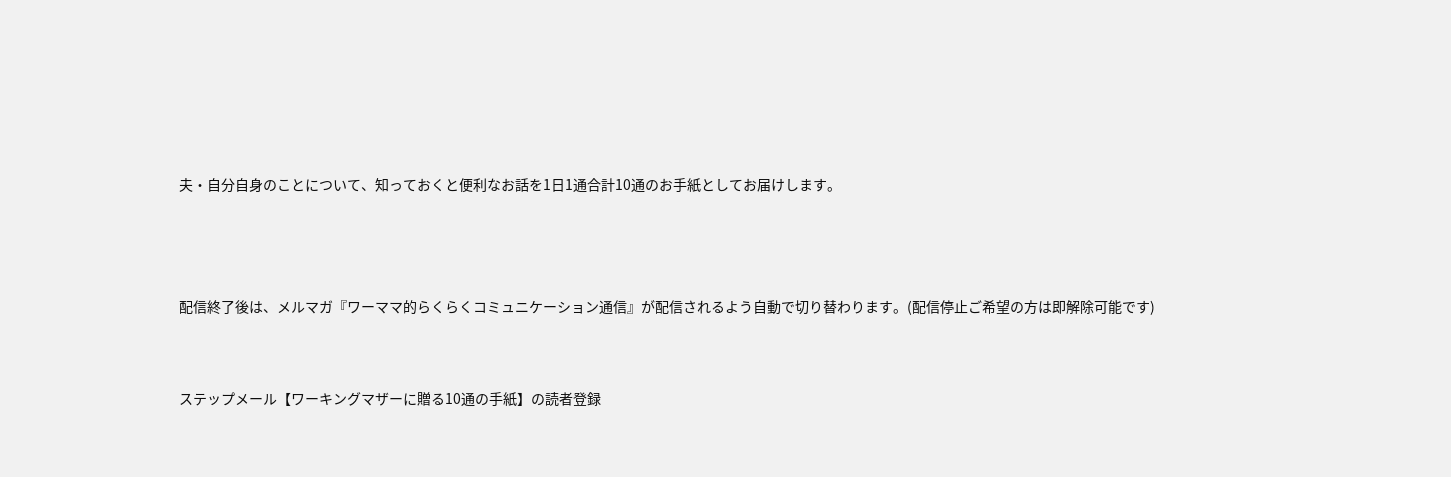夫・自分自身のことについて、知っておくと便利なお話を1日1通合計10通のお手紙としてお届けします。



配信終了後は、メルマガ『ワーママ的らくらくコミュニケーション通信』が配信されるよう自動で切り替わります。(配信停止ご希望の方は即解除可能です)


ステップメール【ワーキングマザーに贈る10通の手紙】の読者登録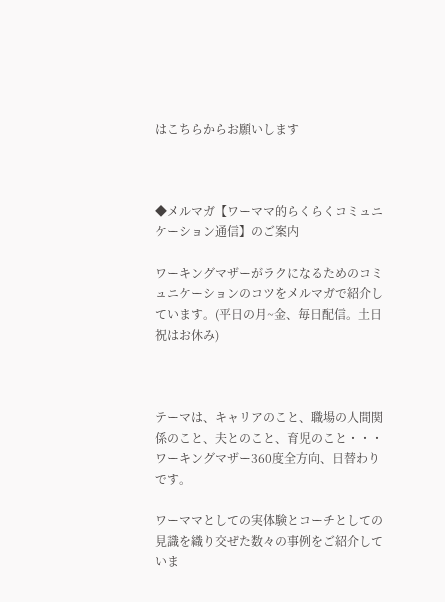はこちらからお願いします



◆メルマガ【ワーママ的らくらくコミュニケーション通信】のご案内

ワーキングマザーがラクになるためのコミュニケーションのコツをメルマガで紹介しています。(平日の月~金、毎日配信。土日祝はお休み)



テーマは、キャリアのこと、職場の人間関係のこと、夫とのこと、育児のこと・・・ワーキングマザー360度全方向、日替わりです。

ワーママとしての実体験とコーチとしての見識を織り交ぜた数々の事例をご紹介していま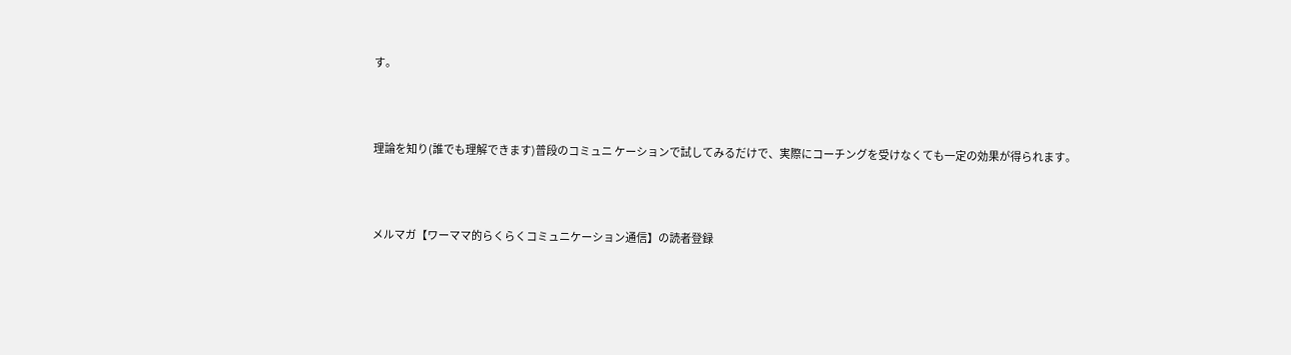す。



理論を知り(誰でも理解できます)普段のコミュニ ケーションで試してみるだけで、実際にコーチングを受けなくても一定の効果が得られます。



メルマガ【ワーママ的らくらくコミュニケーション通信】の読者登録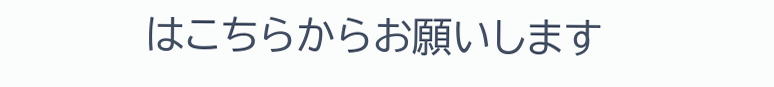はこちらからお願いします